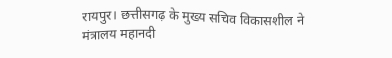रायपुर। छत्तीसगढ़ के मुख्य सचिव विकासशील ने मंत्रालय महानदी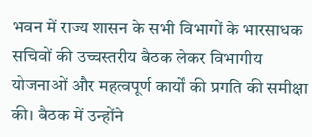भवन में राज्य शासन के सभी विभागों के भारसाधक सचिवों की उच्चस्तरीय बैठक लेकर विभागीय योजनाओं और महत्वपूर्ण कार्यों की प्रगति की समीक्षा की। बैठक में उन्होंने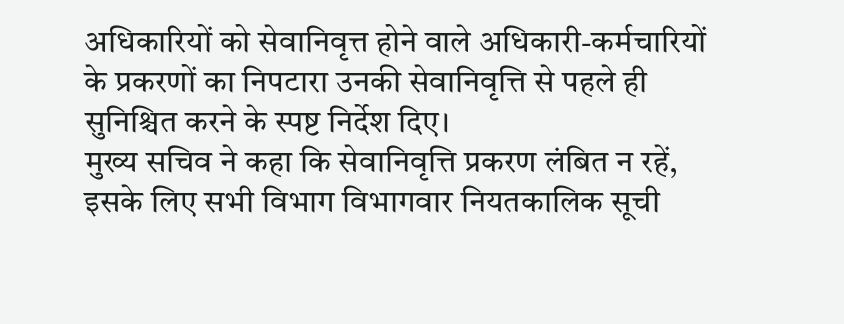अधिकारियों को सेवानिवृत्त होने वाले अधिकारी-कर्मचारियों के प्रकरणों का निपटारा उनकी सेवानिवृत्ति से पहले ही सुनिश्चित करने के स्पष्ट निर्देश दिए।
मुख्य सचिव ने कहा कि सेवानिवृत्ति प्रकरण लंबित न रहें, इसके लिए सभी विभाग विभागवार नियतकालिक सूची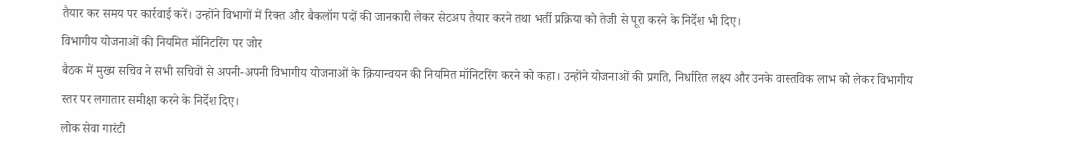तैयार कर समय पर कार्रवाई करें। उन्होंने विभागों में रिक्त और बैकलॉग पदों की जानकारी लेकर सेटअप तैयार करने तथा भर्ती प्रक्रिया को तेजी से पूरा करने के निर्देश भी दिए।
विभागीय योजनाओं की नियमित मॉनिटरिंग पर जोर
बैठक में मुख्य सचिव ने सभी सचिवों से अपनी-अपनी विभागीय योजनाओं के क्रियान्वयन की नियमित मॉनिटरिंग करने को कहा। उन्होंने योजनाओं की प्रगति, निर्धारित लक्ष्य और उनके वास्तविक लाभ को लेकर विभागीय स्तर पर लगातार समीक्षा करने के निर्देश दिए।
लोक सेवा गारंटी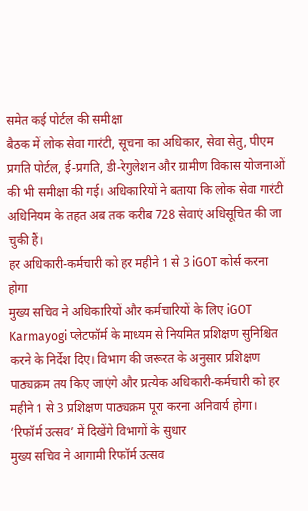समेत कई पोर्टल की समीक्षा
बैठक में लोक सेवा गारंटी, सूचना का अधिकार, सेवा सेतु, पीएम प्रगति पोर्टल, ई-प्रगति, डी-रेगुलेशन और ग्रामीण विकास योजनाओं की भी समीक्षा की गई। अधिकारियों ने बताया कि लोक सेवा गारंटी अधिनियम के तहत अब तक करीब 728 सेवाएं अधिसूचित की जा चुकी हैं।
हर अधिकारी-कर्मचारी को हर महीने 1 से 3 iGOT कोर्स करना होगा
मुख्य सचिव ने अधिकारियों और कर्मचारियों के लिए iGOT Karmayogi प्लेटफॉर्म के माध्यम से नियमित प्रशिक्षण सुनिश्चित करने के निर्देश दिए। विभाग की जरूरत के अनुसार प्रशिक्षण पाठ्यक्रम तय किए जाएंगे और प्रत्येक अधिकारी-कर्मचारी को हर महीने 1 से 3 प्रशिक्षण पाठ्यक्रम पूरा करना अनिवार्य होगा।
‘रिफॉर्म उत्सव’ में दिखेंगे विभागों के सुधार
मुख्य सचिव ने आगामी रिफॉर्म उत्सव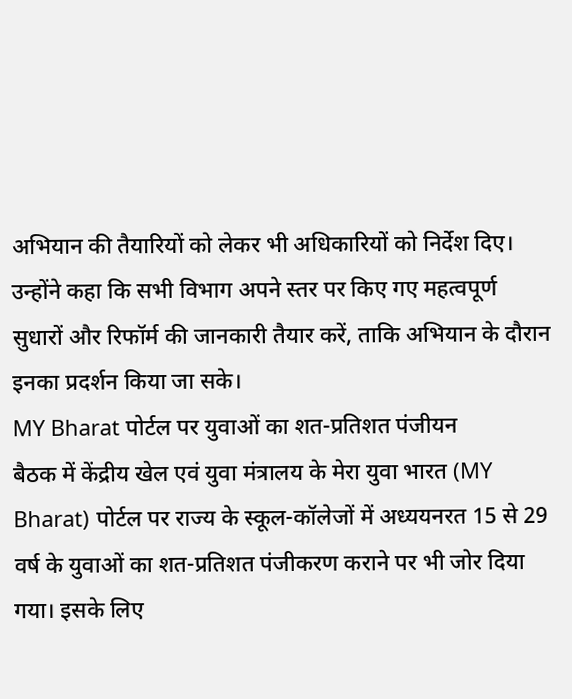अभियान की तैयारियों को लेकर भी अधिकारियों को निर्देश दिए। उन्होंने कहा कि सभी विभाग अपने स्तर पर किए गए महत्वपूर्ण सुधारों और रिफॉर्म की जानकारी तैयार करें, ताकि अभियान के दौरान इनका प्रदर्शन किया जा सके।
MY Bharat पोर्टल पर युवाओं का शत-प्रतिशत पंजीयन
बैठक में केंद्रीय खेल एवं युवा मंत्रालय के मेरा युवा भारत (MY Bharat) पोर्टल पर राज्य के स्कूल-कॉलेजों में अध्ययनरत 15 से 29 वर्ष के युवाओं का शत-प्रतिशत पंजीकरण कराने पर भी जोर दिया गया। इसके लिए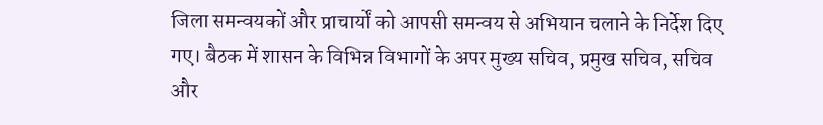जिला समन्वयकों और प्राचार्यों को आपसी समन्वय से अभियान चलाने के निर्देश दिए गए। बैठक में शासन के विभिन्न विभागों के अपर मुख्य सचिव, प्रमुख सचिव, सचिव और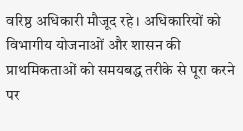वरिष्ठ अधिकारी मौजूद रहे। अधिकारियों को विभागीय योजनाओं और शासन की प्राथमिकताओं को समयबद्ध तरीके से पूरा करने पर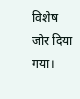विशेष जोर दिया गया।